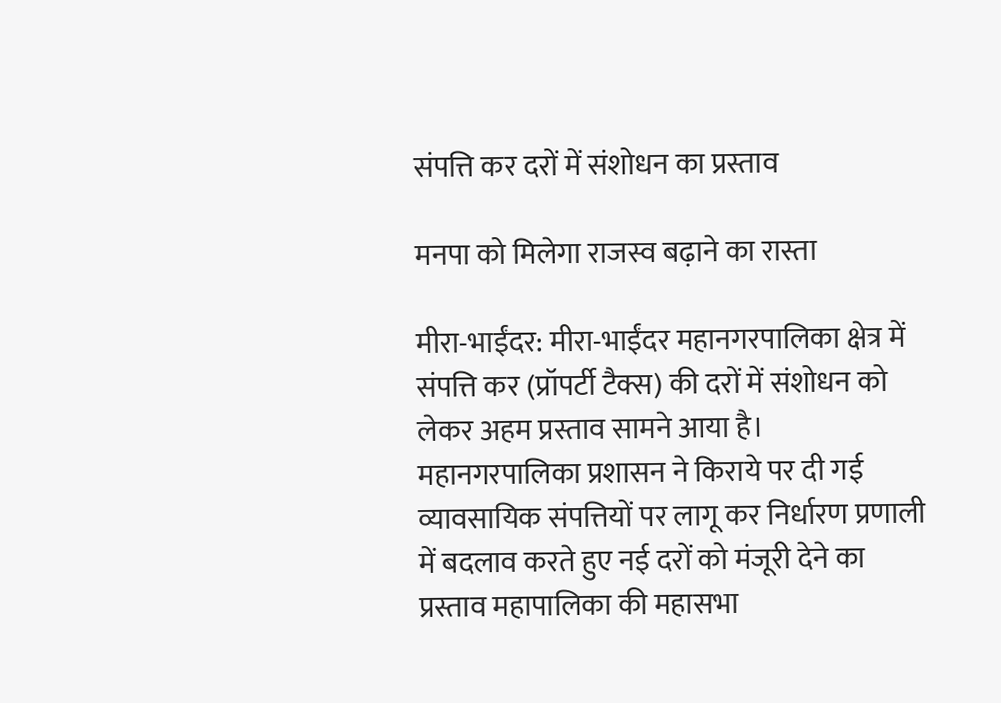संपत्ति कर दरों में संशोधन का प्रस्ताव

मनपा को मिलेगा राजस्व बढ़ाने का रास्ता

मीरा-भाईंदर: मीरा-भाईंदर महानगरपालिका क्षेत्र में संपत्ति कर (प्रॉपर्टी टैक्स) की दरों में संशोधन को लेकर अहम प्रस्ताव सामने आया है। महानगरपालिका प्रशासन ने किराये पर दी गई व्यावसायिक संपत्तियों पर लागू कर निर्धारण प्रणाली में बदलाव करते हुए नई दरों को मंजूरी देने का प्रस्ताव महापालिका की महासभा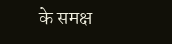के समक्ष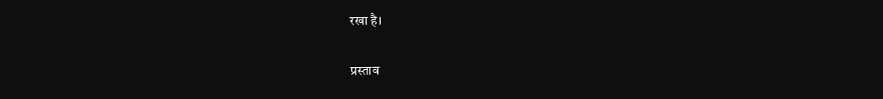रखा है।

प्रस्ताव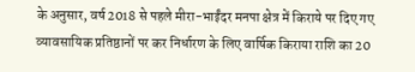के अनुसार, वर्ष 2018 से पहले मीरा-भाईंदर मनपा क्षेत्र में किराये पर दिए गए व्यावसायिक प्रतिष्ठानों पर कर निर्धारण के लिए वार्षिक किराया राशि का 20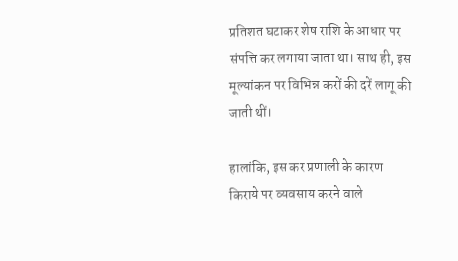प्रतिशत घटाकर शेष राशि के आधार पर संपत्ति कर लगाया जाता था। साथ ही, इस मूल्यांकन पर विभिन्न करों की दरें लागू की जाती थीं।

हालांकि, इस कर प्रणाली के कारण किराये पर व्यवसाय करने वाले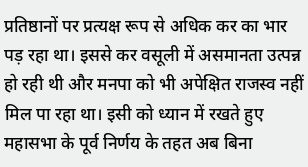प्रतिष्ठानों पर प्रत्यक्ष रूप से अधिक कर का भार पड़ रहा था। इससे कर वसूली में असमानता उत्पन्न हो रही थी और मनपा को भी अपेक्षित राजस्व नहीं मिल पा रहा था। इसी को ध्यान में रखते हुए महासभा के पूर्व निर्णय के तहत अब बिना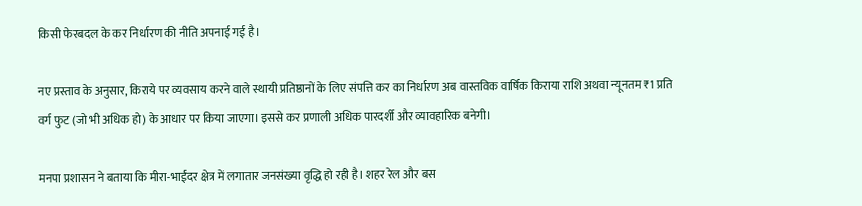किसी फेरबदल के कर निर्धारण की नीति अपनाई गई है।

नए प्रस्ताव के अनुसार, किराये पर व्यवसाय करने वाले स्थायी प्रतिष्ठानों के लिए संपत्ति कर का निर्धारण अब वास्तविक वार्षिक किराया राशि अथवा न्यूनतम ₹1 प्रति वर्ग फुट (जो भी अधिक हो) के आधार पर किया जाएगा। इससे कर प्रणाली अधिक पारदर्शी और व्यावहारिक बनेगी।

मनपा प्रशासन ने बताया कि मीरा-भाईंदर क्षेत्र में लगातार जनसंख्या वृद्धि हो रही है। शहर रेल और बस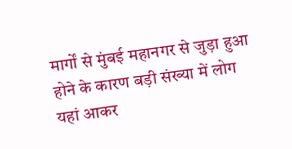मार्गों से मुंबई महानगर से जुड़ा हुआ होने के कारण बड़ी संख्या में लोग यहां आकर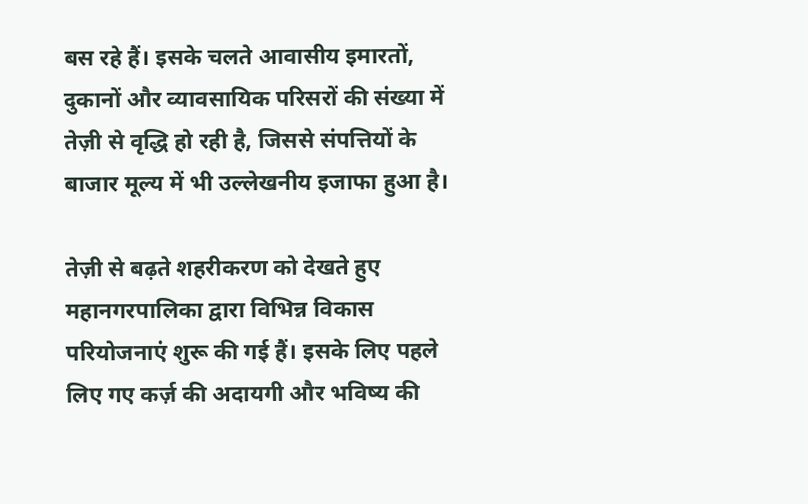बस रहे हैं। इसके चलते आवासीय इमारतों, दुकानों और व्यावसायिक परिसरों की संख्या में तेज़ी से वृद्धि हो रही है, जिससे संपत्तियों के बाजार मूल्य में भी उल्लेखनीय इजाफा हुआ है।

तेज़ी से बढ़ते शहरीकरण को देखते हुए महानगरपालिका द्वारा विभिन्न विकास परियोजनाएं शुरू की गई हैं। इसके लिए पहले लिए गए कर्ज़ की अदायगी और भविष्य की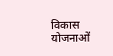विकास योजनाओं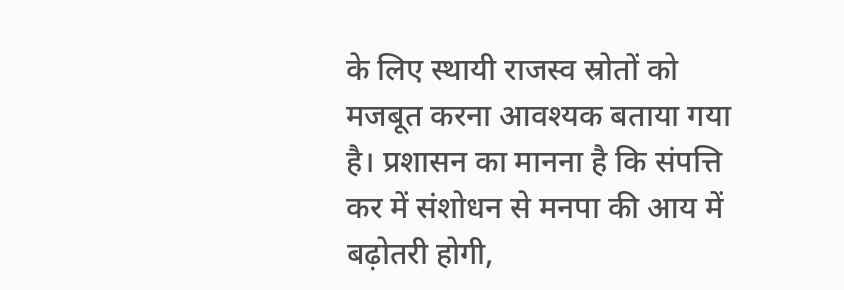के लिए स्थायी राजस्व स्रोतों को मजबूत करना आवश्यक बताया गया है। प्रशासन का मानना है कि संपत्ति कर में संशोधन से मनपा की आय में बढ़ोतरी होगी,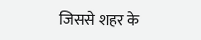जिससे शहर के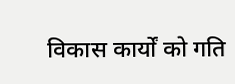विकास कार्यों को गति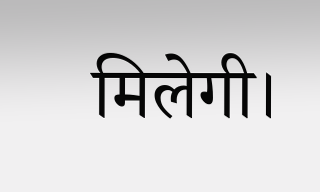मिलेगी।